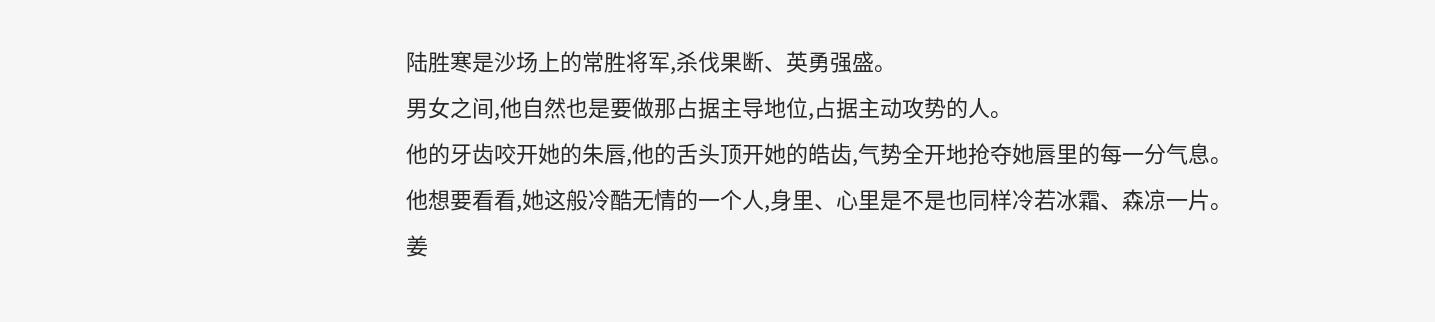陆胜寒是沙场上的常胜将军,杀伐果断、英勇强盛。
男女之间,他自然也是要做那占据主导地位,占据主动攻势的人。
他的牙齿咬开她的朱唇,他的舌头顶开她的皓齿,气势全开地抢夺她唇里的每一分气息。
他想要看看,她这般冷酷无情的一个人,身里、心里是不是也同样冷若冰霜、森凉一片。
姜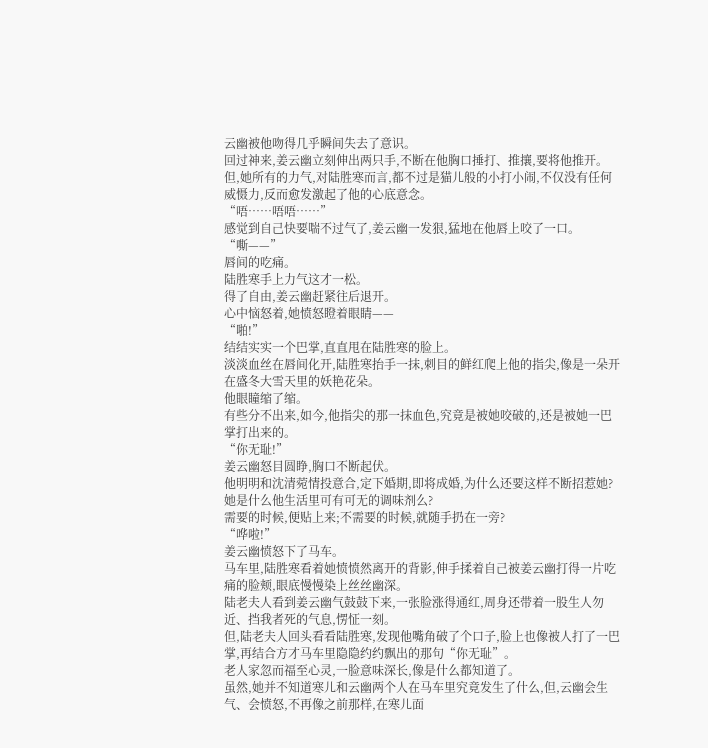云幽被他吻得几乎瞬间失去了意识。
回过神来,姜云幽立刻伸出两只手,不断在他胸口捶打、推攘,要将他推开。
但,她所有的力气,对陆胜寒而言,都不过是猫儿般的小打小闹,不仅没有任何威慑力,反而愈发激起了他的心底意念。
“唔……唔唔……”
感觉到自己快要喘不过气了,姜云幽一发狠,猛地在他唇上咬了一口。
“嘶——”
唇间的吃痛。
陆胜寒手上力气这才一松。
得了自由,姜云幽赶紧往后退开。
心中恼怒着,她愤怒瞪着眼睛——
“啪!”
结结实实一个巴掌,直直甩在陆胜寒的脸上。
淡淡血丝在唇间化开,陆胜寒抬手一抹,刺目的鲜红爬上他的指尖,像是一朵开在盛冬大雪天里的妖艳花朵。
他眼瞳缩了缩。
有些分不出来,如今,他指尖的那一抹血色,究竟是被她咬破的,还是被她一巴掌打出来的。
“你无耻!”
姜云幽怒目圆睁,胸口不断起伏。
他明明和沈清菀情投意合,定下婚期,即将成婚,为什么还要这样不断招惹她?
她是什么他生活里可有可无的调味剂么?
需要的时候,便贴上来;不需要的时候,就随手扔在一旁?
“哗啦!”
姜云幽愤怒下了马车。
马车里,陆胜寒看着她愤愤然离开的背影,伸手揉着自己被姜云幽打得一片吃痛的脸颊,眼底慢慢染上丝丝幽深。
陆老夫人看到姜云幽气鼓鼓下来,一张脸涨得通红,周身还带着一股生人勿近、挡我者死的气息,愣怔一刻。
但,陆老夫人回头看看陆胜寒,发现他嘴角破了个口子,脸上也像被人打了一巴掌,再结合方才马车里隐隐约约飘出的那句“你无耻”。
老人家忽而福至心灵,一脸意味深长,像是什么都知道了。
虽然,她并不知道寒儿和云幽两个人在马车里究竟发生了什么,但,云幽会生气、会愤怒,不再像之前那样,在寒儿面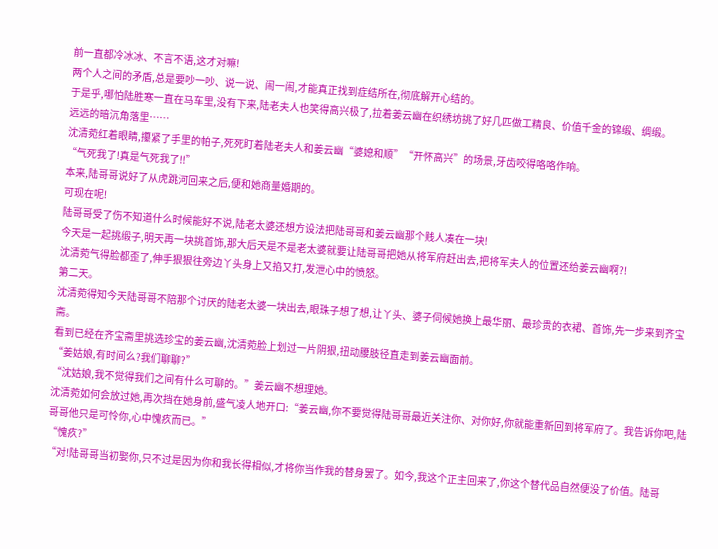前一直都冷冰冰、不言不语,这才对嘛!
两个人之间的矛盾,总是要吵一吵、说一说、闹一闹,才能真正找到症结所在,彻底解开心结的。
于是乎,哪怕陆胜寒一直在马车里,没有下来,陆老夫人也笑得高兴极了,拉着姜云幽在织绣坊挑了好几匹做工精良、价值千金的锦缎、绸缎。
远远的暗沉角落里……
沈清菀红着眼睛,攥紧了手里的帕子,死死盯着陆老夫人和姜云幽“婆媳和顺”“开怀高兴”的场景,牙齿咬得咯咯作响。
“气死我了!真是气死我了!!”
本来,陆哥哥说好了从虎跳河回来之后,便和她商量婚期的。
可现在呢!
陆哥哥受了伤不知道什么时候能好不说,陆老太婆还想方设法把陆哥哥和姜云幽那个贱人凑在一块!
今天是一起挑缎子,明天再一块挑首饰,那大后天是不是老太婆就要让陆哥哥把她从将军府赶出去,把将军夫人的位置还给姜云幽啊?!
沈清菀气得脸都歪了,伸手狠狠往旁边丫头身上又掐又打,发泄心中的愤怒。
第二天。
沈清菀得知今天陆哥哥不陪那个讨厌的陆老太婆一块出去,眼珠子想了想,让丫头、婆子伺候她换上最华丽、最珍贵的衣裙、首饰,先一步来到齐宝斋。
看到已经在齐宝斋里挑选珍宝的姜云幽,沈清菀脸上划过一片阴狠,扭动腰肢径直走到姜云幽面前。
“姜姑娘,有时间么?我们聊聊?”
“沈姑娘,我不觉得我们之间有什么可聊的。”姜云幽不想理她。
沈清菀如何会放过她,再次挡在她身前,盛气凌人地开口:“姜云幽,你不要觉得陆哥哥最近关注你、对你好,你就能重新回到将军府了。我告诉你吧,陆哥哥他只是可怜你,心中愧疚而已。”
“愧疚?”
“对!陆哥哥当初娶你,只不过是因为你和我长得相似,才将你当作我的替身罢了。如今,我这个正主回来了,你这个替代品自然便没了价值。陆哥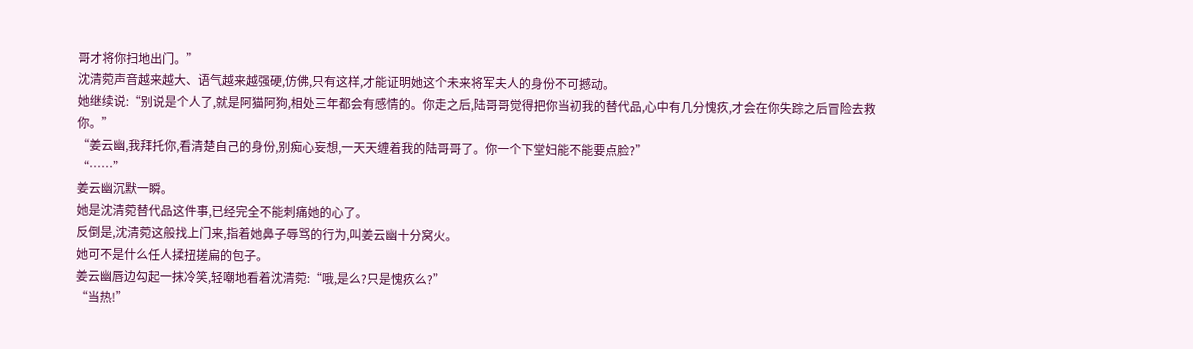哥才将你扫地出门。”
沈清菀声音越来越大、语气越来越强硬,仿佛,只有这样,才能证明她这个未来将军夫人的身份不可撼动。
她继续说:“别说是个人了,就是阿猫阿狗,相处三年都会有感情的。你走之后,陆哥哥觉得把你当初我的替代品,心中有几分愧疚,才会在你失踪之后冒险去救你。”
“姜云幽,我拜托你,看清楚自己的身份,别痴心妄想,一天天缠着我的陆哥哥了。你一个下堂妇能不能要点脸?”
“……”
姜云幽沉默一瞬。
她是沈清菀替代品这件事,已经完全不能刺痛她的心了。
反倒是,沈清菀这般找上门来,指着她鼻子辱骂的行为,叫姜云幽十分窝火。
她可不是什么任人揉扭搓扁的包子。
姜云幽唇边勾起一抹冷笑,轻嘲地看着沈清菀:“哦,是么?只是愧疚么?”
“当热!”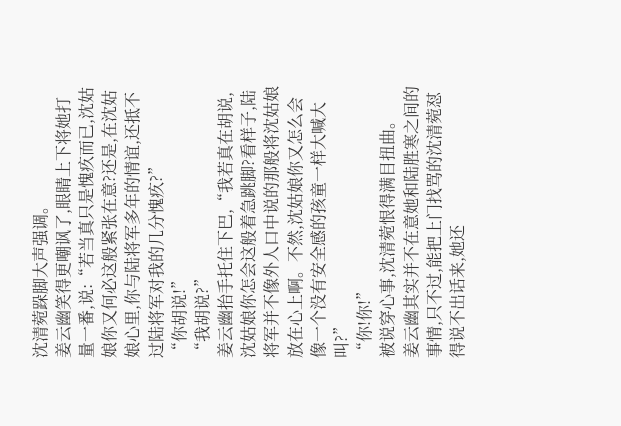沈清菀跺脚大声强调。
姜云幽笑得更嘲讽了,眼睛上下将她打量一番,说:“若当真只是愧疚而已,沈姑娘你又何必这般紧张在意?还是,在沈姑娘心里,你与陆将军多年的情谊,还抵不过陆将军对我的几分愧疚?”
“你胡说!”
“我胡说?”
姜云幽抬手托住下巴,“我若真在胡说,沈姑娘你怎会这般着急跳脚?看样子,陆将军并不像外人口中说的那般将沈姑娘放在心上啊。不然,沈姑娘你又怎么会像一个没有安全感的孩童一样大喊大叫?”
“你!你!”
被说穿心事,沈清菀恨得满目扭曲。
姜云幽其实并不在意她和陆胜寒之间的事情,只不过,能把上门找骂的沈清菀怼得说不出话来,她还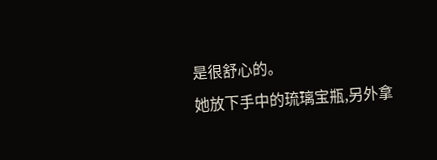是很舒心的。
她放下手中的琉璃宝瓶,另外拿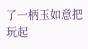了一柄玉如意把玩起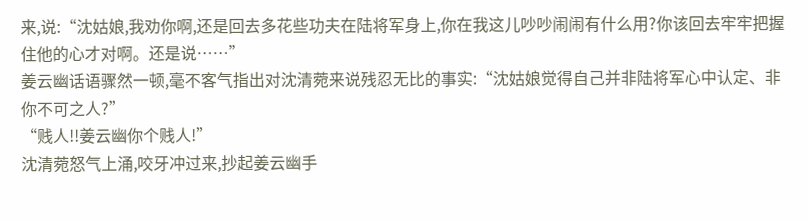来,说:“沈姑娘,我劝你啊,还是回去多花些功夫在陆将军身上,你在我这儿吵吵闹闹有什么用?你该回去牢牢把握住他的心才对啊。还是说……”
姜云幽话语骤然一顿,毫不客气指出对沈清菀来说残忍无比的事实:“沈姑娘觉得自己并非陆将军心中认定、非你不可之人?”
“贱人!!姜云幽你个贱人!”
沈清菀怒气上涌,咬牙冲过来,抄起姜云幽手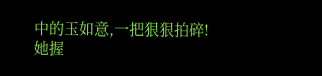中的玉如意,一把狠狠拍碎!
她握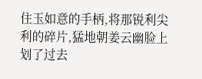住玉如意的手柄,将那锐利尖利的碎片,猛地朝姜云幽脸上划了过去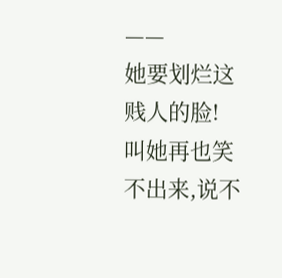——
她要划烂这贱人的脸!
叫她再也笑不出来,说不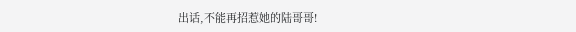出话,不能再招惹她的陆哥哥!